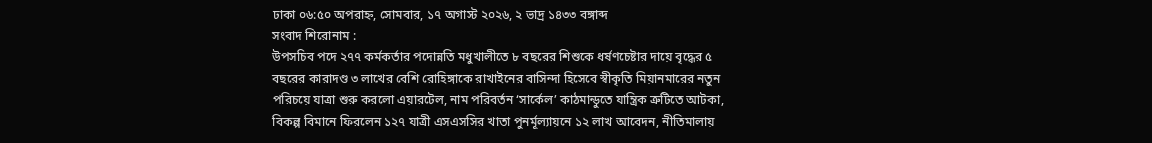ঢাকা ০৬:৫০ অপরাহ্ন, সোমবার, ১৭ অগাস্ট ২০২৬, ২ ভাদ্র ১৪৩৩ বঙ্গাব্দ
সংবাদ শিরোনাম :
উপসচিব পদে ২৭৭ কর্মকর্তার পদোন্নতি মধুখালীতে ৮ বছরের শিশুকে ধর্ষণচেষ্টার দায়ে বৃদ্ধের ৫ বছরের কারাদণ্ড ৩ লাখের বেশি রোহিঙ্গাকে রাখাইনের বাসিন্দা হিসেবে স্বীকৃতি মিয়ানমারের নতুন পরিচয়ে যাত্রা শুরু করলো এয়ারটেল, নাম পরিবর্তন ‘সার্কেল’ কাঠমান্ডুতে যান্ত্রিক ত্রুটিতে আটকা, বিকল্প বিমানে ফিরলেন ১২৭ যাত্রী এসএসসির খাতা পুনর্মূল্যায়নে ১২ লাখ আবেদন, নীতিমালায়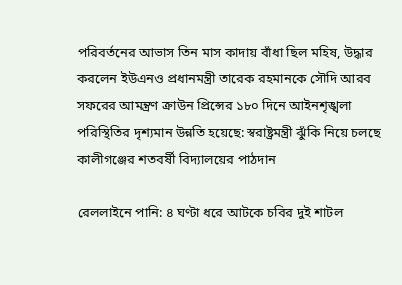পরিবর্তনের আভাস তিন মাস কাদায় বাঁধা ছিল মহিষ, উদ্ধার করলেন ইউএনও প্রধানমন্ত্রী তারেক রহমানকে সৌদি আরব সফরের আমন্ত্রণ ক্রাউন প্রিন্সের ১৮০ দিনে আইনশৃঙ্খলা পরিস্থিতির দৃশ্যমান উন্নতি হয়েছে: স্বরাষ্ট্রমন্ত্রী ঝুঁকি নিয়ে চলছে কালীগঞ্জের শতবর্ষী বিদ্যালয়ের পাঠদান

রেললাইনে পানি: ৪ ঘণ্টা ধরে আটকে চবির দুই শাটল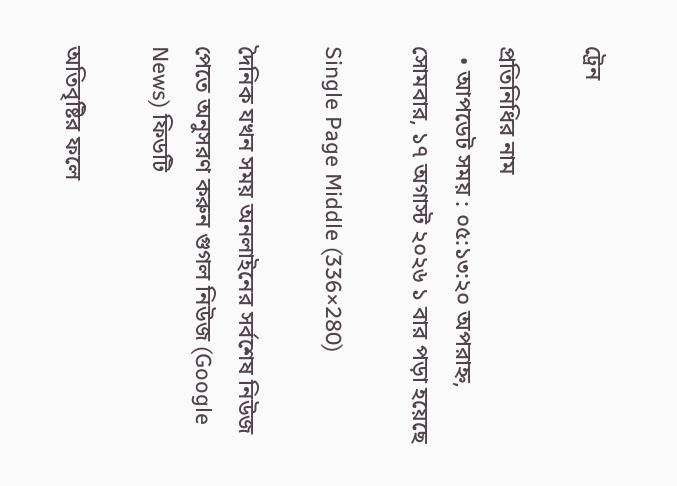ট্রেন

প্রতিনিধির নাম
  • আপডেট সময় : ০৫:১৩:২০ অপরাহ্ন, সোমবার, ১৭ অগাস্ট ২০২৬ ১ বার পড়া হয়েছে

Single Page Middle (336×280)

দৈনিক যখন সময় অনলাইনের সর্বশেষ নিউজ পেতে অনুসরণ করুন গুগল নিউজ (Google News) ফিডটি

অতিবৃষ্টির ফলে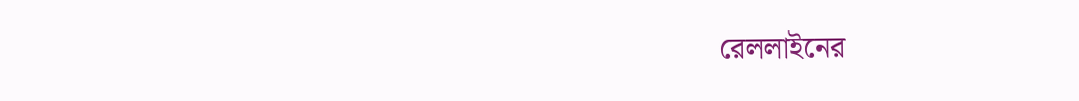রেললাইনের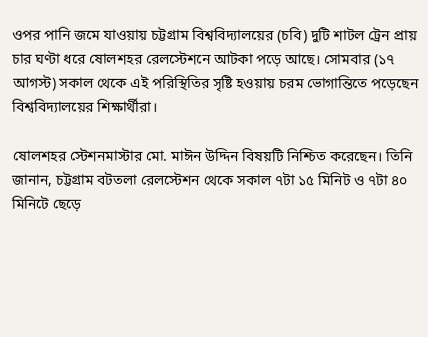ওপর পানি জমে যাওয়ায় চট্টগ্রাম বিশ্ববিদ্যালয়ের (চবি) দুটি শাটল ট্রেন প্রায় চার ঘণ্টা ধরে ষোলশহর রেলস্টেশনে আটকা পড়ে আছে। সোমবার (১৭ আগস্ট) সকাল থেকে এই পরিস্থিতির সৃষ্টি হওয়ায় চরম ভোগান্তিতে পড়েছেন বিশ্ববিদ্যালয়ের শিক্ষার্থীরা।

ষোলশহর স্টেশনমাস্টার মো. মাঈন উদ্দিন বিষয়টি নিশ্চিত করেছেন। তিনি জানান, চট্টগ্রাম বটতলা রেলস্টেশন থেকে সকাল ৭টা ১৫ মিনিট ও ৭টা ৪০ মিনিটে ছেড়ে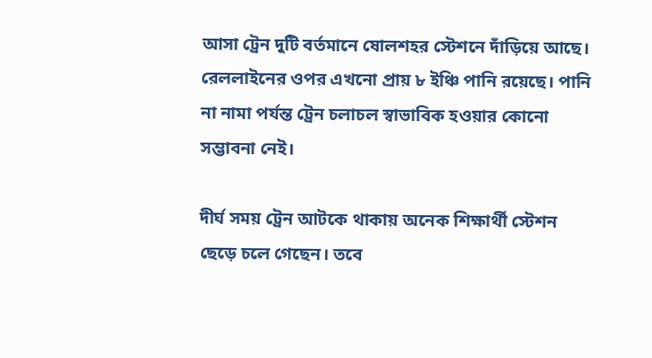আসা ট্রেন দুটি বর্তমানে ষোলশহর স্টেশনে দাঁড়িয়ে আছে। রেললাইনের ওপর এখনো প্রায় ৮ ইঞ্চি পানি রয়েছে। পানি না নামা পর্যন্ত ট্রেন চলাচল স্বাভাবিক হওয়ার কোনো সম্ভাবনা নেই।

দীর্ঘ সময় ট্রেন আটকে থাকায় অনেক শিক্ষার্থী স্টেশন ছেড়ে চলে গেছেন। তবে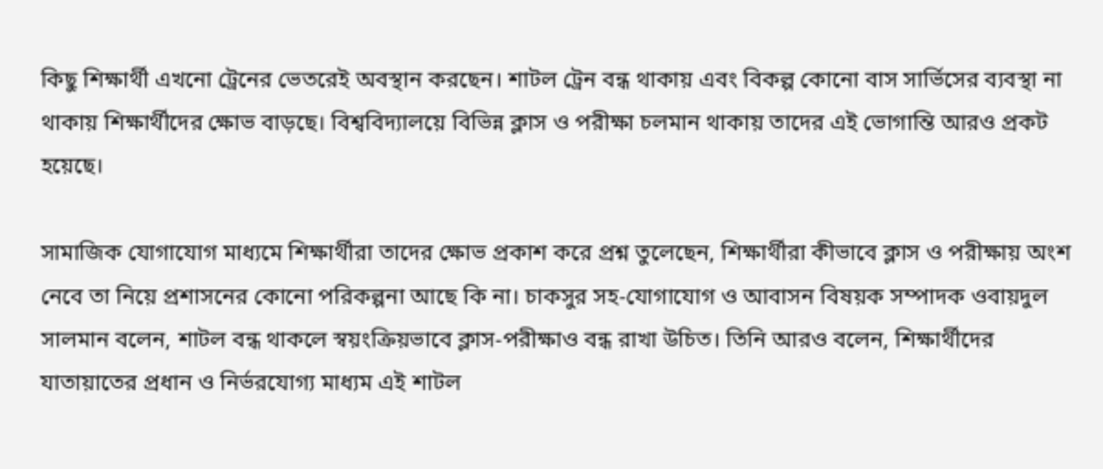কিছু শিক্ষার্থী এখনো ট্রেনের ভেতরেই অবস্থান করছেন। শাটল ট্রেন বন্ধ থাকায় এবং বিকল্প কোনো বাস সার্ভিসের ব্যবস্থা না থাকায় শিক্ষার্থীদের ক্ষোভ বাড়ছে। বিশ্ববিদ্যালয়ে বিভিন্ন ক্লাস ও পরীক্ষা চলমান থাকায় তাদের এই ভোগান্তি আরও প্রকট হয়েছে।

সামাজিক যোগাযোগ মাধ্যমে শিক্ষার্থীরা তাদের ক্ষোভ প্রকাশ করে প্রশ্ন তুলেছেন, শিক্ষার্থীরা কীভাবে ক্লাস ও পরীক্ষায় অংশ নেবে তা নিয়ে প্রশাসনের কোনো পরিকল্পনা আছে কি না। চাকসুর সহ-যোগাযোগ ও আবাসন বিষয়ক সম্পাদক ওবায়দুল সালমান বলেন, শাটল বন্ধ থাকলে স্বয়ংক্রিয়ভাবে ক্লাস-পরীক্ষাও বন্ধ রাখা উচিত। তিনি আরও বলেন, শিক্ষার্থীদের যাতায়াতের প্রধান ও নির্ভরযোগ্য মাধ্যম এই শাটল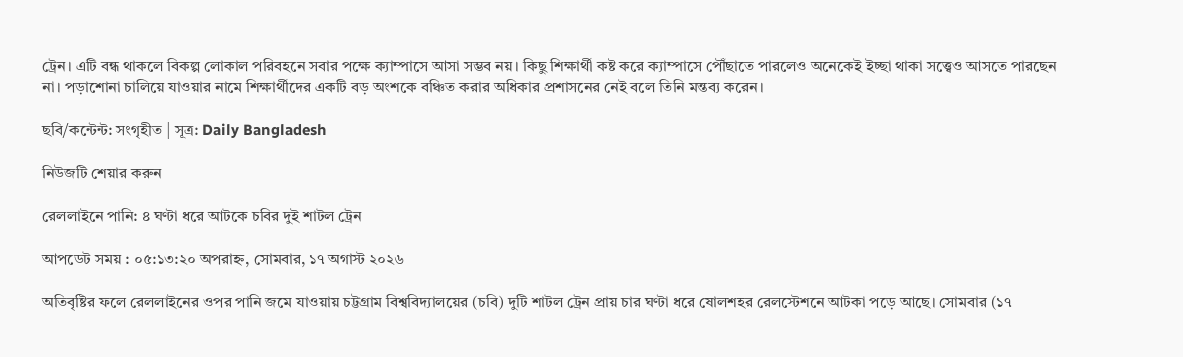ট্রেন। এটি বন্ধ থাকলে বিকল্প লোকাল পরিবহনে সবার পক্ষে ক্যাম্পাসে আসা সম্ভব নয়। কিছু শিক্ষার্থী কষ্ট করে ক্যাম্পাসে পৌঁছাতে পারলেও অনেকেই ইচ্ছা থাকা সত্ত্বেও আসতে পারছেন না। পড়াশোনা চালিয়ে যাওয়ার নামে শিক্ষার্থীদের একটি বড় অংশকে বঞ্চিত করার অধিকার প্রশাসনের নেই বলে তিনি মন্তব্য করেন।

ছবি/কন্টেন্ট: সংগৃহীত | সূত্র: Daily Bangladesh

নিউজটি শেয়ার করুন

রেললাইনে পানি: ৪ ঘণ্টা ধরে আটকে চবির দুই শাটল ট্রেন

আপডেট সময় : ০৫:১৩:২০ অপরাহ্ন, সোমবার, ১৭ অগাস্ট ২০২৬

অতিবৃষ্টির ফলে রেললাইনের ওপর পানি জমে যাওয়ায় চট্টগ্রাম বিশ্ববিদ্যালয়ের (চবি) দুটি শাটল ট্রেন প্রায় চার ঘণ্টা ধরে ষোলশহর রেলস্টেশনে আটকা পড়ে আছে। সোমবার (১৭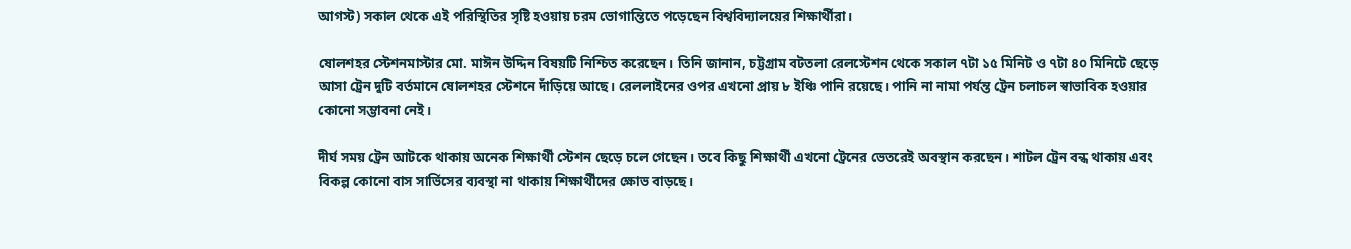আগস্ট) সকাল থেকে এই পরিস্থিতির সৃষ্টি হওয়ায় চরম ভোগান্তিতে পড়েছেন বিশ্ববিদ্যালয়ের শিক্ষার্থীরা।

ষোলশহর স্টেশনমাস্টার মো. মাঈন উদ্দিন বিষয়টি নিশ্চিত করেছেন। তিনি জানান, চট্টগ্রাম বটতলা রেলস্টেশন থেকে সকাল ৭টা ১৫ মিনিট ও ৭টা ৪০ মিনিটে ছেড়ে আসা ট্রেন দুটি বর্তমানে ষোলশহর স্টেশনে দাঁড়িয়ে আছে। রেললাইনের ওপর এখনো প্রায় ৮ ইঞ্চি পানি রয়েছে। পানি না নামা পর্যন্ত ট্রেন চলাচল স্বাভাবিক হওয়ার কোনো সম্ভাবনা নেই।

দীর্ঘ সময় ট্রেন আটকে থাকায় অনেক শিক্ষার্থী স্টেশন ছেড়ে চলে গেছেন। তবে কিছু শিক্ষার্থী এখনো ট্রেনের ভেতরেই অবস্থান করছেন। শাটল ট্রেন বন্ধ থাকায় এবং বিকল্প কোনো বাস সার্ভিসের ব্যবস্থা না থাকায় শিক্ষার্থীদের ক্ষোভ বাড়ছে।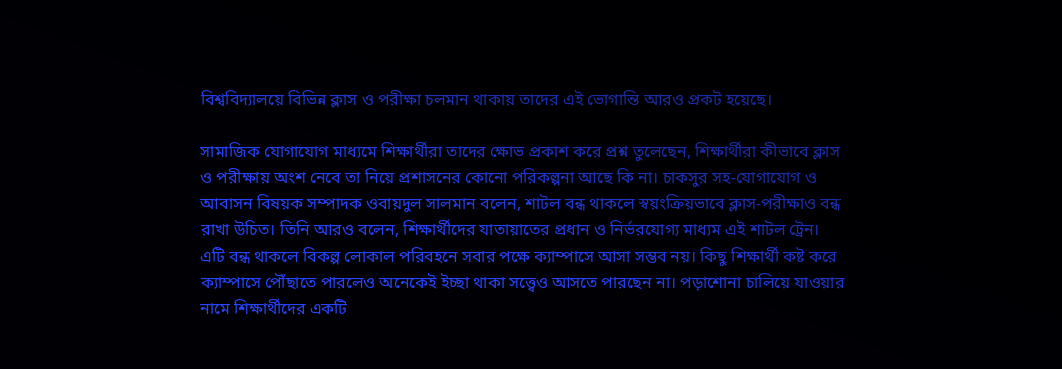বিশ্ববিদ্যালয়ে বিভিন্ন ক্লাস ও পরীক্ষা চলমান থাকায় তাদের এই ভোগান্তি আরও প্রকট হয়েছে।

সামাজিক যোগাযোগ মাধ্যমে শিক্ষার্থীরা তাদের ক্ষোভ প্রকাশ করে প্রশ্ন তুলেছেন, শিক্ষার্থীরা কীভাবে ক্লাস ও পরীক্ষায় অংশ নেবে তা নিয়ে প্রশাসনের কোনো পরিকল্পনা আছে কি না। চাকসুর সহ-যোগাযোগ ও আবাসন বিষয়ক সম্পাদক ওবায়দুল সালমান বলেন, শাটল বন্ধ থাকলে স্বয়ংক্রিয়ভাবে ক্লাস-পরীক্ষাও বন্ধ রাখা উচিত। তিনি আরও বলেন, শিক্ষার্থীদের যাতায়াতের প্রধান ও নির্ভরযোগ্য মাধ্যম এই শাটল ট্রেন। এটি বন্ধ থাকলে বিকল্প লোকাল পরিবহনে সবার পক্ষে ক্যাম্পাসে আসা সম্ভব নয়। কিছু শিক্ষার্থী কষ্ট করে ক্যাম্পাসে পৌঁছাতে পারলেও অনেকেই ইচ্ছা থাকা সত্ত্বেও আসতে পারছেন না। পড়াশোনা চালিয়ে যাওয়ার নামে শিক্ষার্থীদের একটি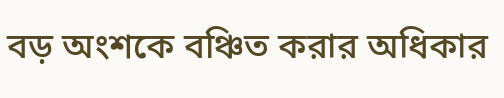বড় অংশকে বঞ্চিত করার অধিকার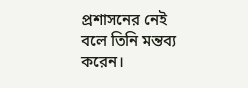প্রশাসনের নেই বলে তিনি মন্তব্য করেন।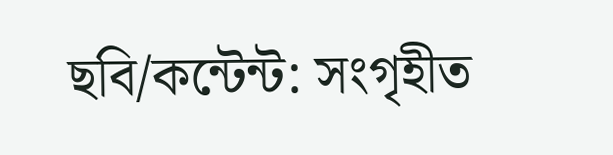ছবি/কন্টেন্ট: সংগৃহীত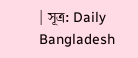| সূত্র: Daily Bangladesh